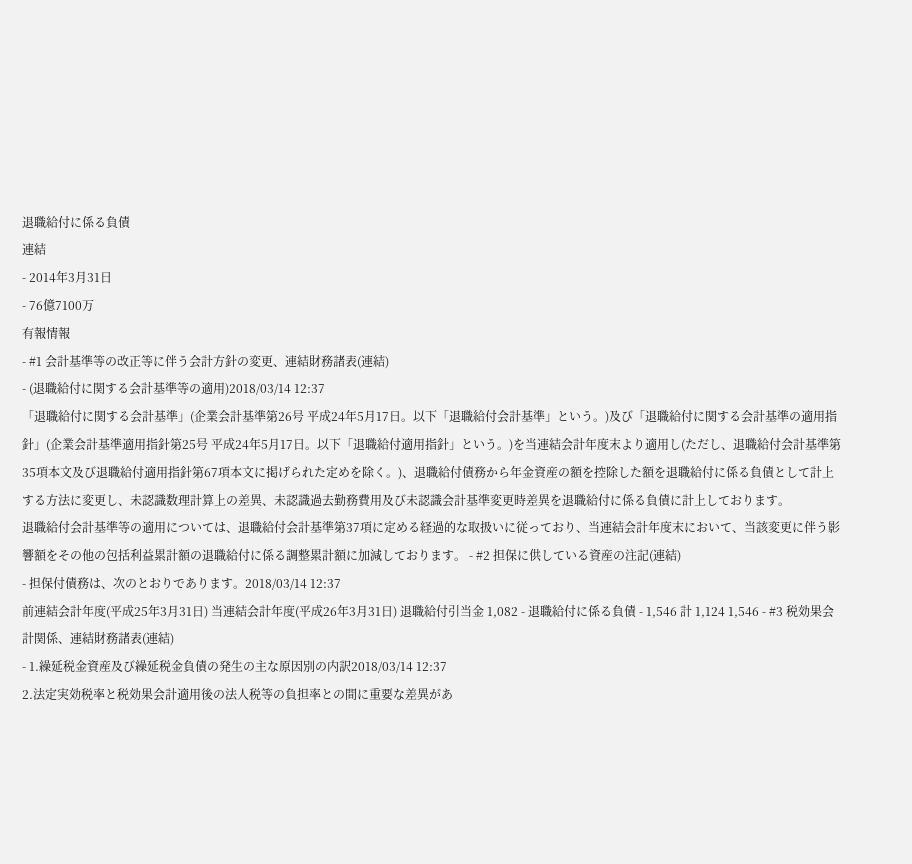退職給付に係る負債
連結
- 2014年3月31日
- 76億7100万
有報情報
- #1 会計基準等の改正等に伴う会計方針の変更、連結財務諸表(連結)
- (退職給付に関する会計基準等の適用)2018/03/14 12:37
「退職給付に関する会計基準」(企業会計基準第26号 平成24年5月17日。以下「退職給付会計基準」という。)及び「退職給付に関する会計基準の適用指針」(企業会計基準適用指針第25号 平成24年5月17日。以下「退職給付適用指針」という。)を当連結会計年度末より適用し(ただし、退職給付会計基準第35項本文及び退職給付適用指針第67項本文に掲げられた定めを除く。)、退職給付債務から年金資産の額を控除した額を退職給付に係る負債として計上する方法に変更し、未認識数理計算上の差異、未認識過去勤務費用及び未認識会計基準変更時差異を退職給付に係る負債に計上しております。
退職給付会計基準等の適用については、退職給付会計基準第37項に定める経過的な取扱いに従っており、当連結会計年度末において、当該変更に伴う影響額をその他の包括利益累計額の退職給付に係る調整累計額に加減しております。 - #2 担保に供している資産の注記(連結)
- 担保付債務は、次のとおりであります。2018/03/14 12:37
前連結会計年度(平成25年3月31日) 当連結会計年度(平成26年3月31日) 退職給付引当金 1,082 - 退職給付に係る負債 - 1,546 計 1,124 1,546 - #3 税効果会計関係、連結財務諸表(連結)
- 1.繰延税金資産及び繰延税金負債の発生の主な原因別の内訳2018/03/14 12:37
2.法定実効税率と税効果会計適用後の法人税等の負担率との間に重要な差異があ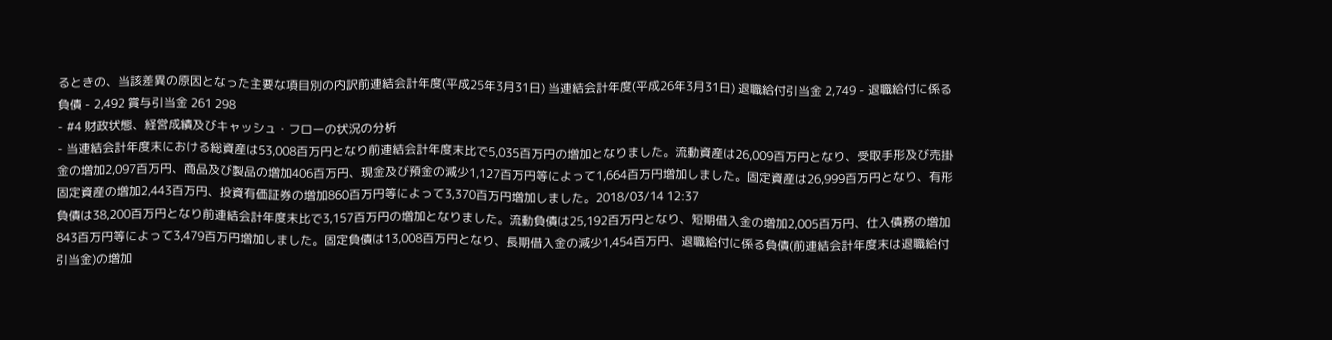るときの、当該差異の原因となった主要な項目別の内訳前連結会計年度(平成25年3月31日) 当連結会計年度(平成26年3月31日) 退職給付引当金 2,749 - 退職給付に係る負債 - 2,492 賞与引当金 261 298
- #4 財政状態、経営成績及びキャッシュ・フローの状況の分析
- 当連結会計年度末における総資産は53,008百万円となり前連結会計年度末比で5,035百万円の増加となりました。流動資産は26,009百万円となり、受取手形及び売掛金の増加2,097百万円、商品及び製品の増加406百万円、現金及び預金の減少1,127百万円等によって1,664百万円増加しました。固定資産は26,999百万円となり、有形固定資産の増加2,443百万円、投資有価証券の増加860百万円等によって3,370百万円増加しました。2018/03/14 12:37
負債は38,200百万円となり前連結会計年度末比で3,157百万円の増加となりました。流動負債は25,192百万円となり、短期借入金の増加2,005百万円、仕入債務の増加843百万円等によって3,479百万円増加しました。固定負債は13,008百万円となり、長期借入金の減少1,454百万円、退職給付に係る負債(前連結会計年度末は退職給付引当金)の増加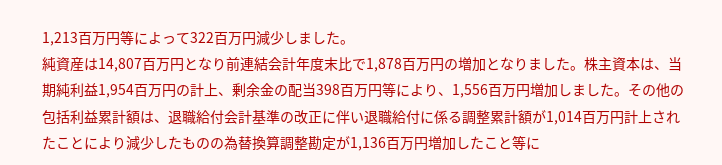1,213百万円等によって322百万円減少しました。
純資産は14,807百万円となり前連結会計年度末比で1,878百万円の増加となりました。株主資本は、当期純利益1,954百万円の計上、剰余金の配当398百万円等により、1,556百万円増加しました。その他の包括利益累計額は、退職給付会計基準の改正に伴い退職給付に係る調整累計額が1,014百万円計上されたことにより減少したものの為替換算調整勘定が1,136百万円増加したこと等に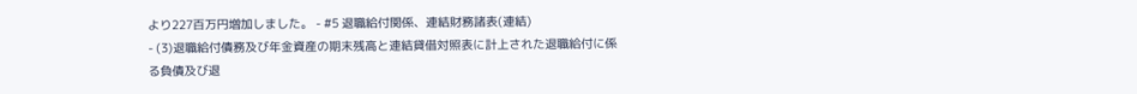より227百万円増加しました。 - #5 退職給付関係、連結財務諸表(連結)
- (3)退職給付債務及び年金資産の期末残高と連結貸借対照表に計上された退職給付に係る負債及び退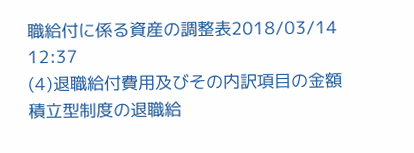職給付に係る資産の調整表2018/03/14 12:37
(4)退職給付費用及びその内訳項目の金額積立型制度の退職給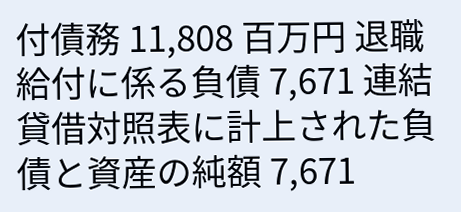付債務 11,808 百万円 退職給付に係る負債 7,671 連結貸借対照表に計上された負債と資産の純額 7,671